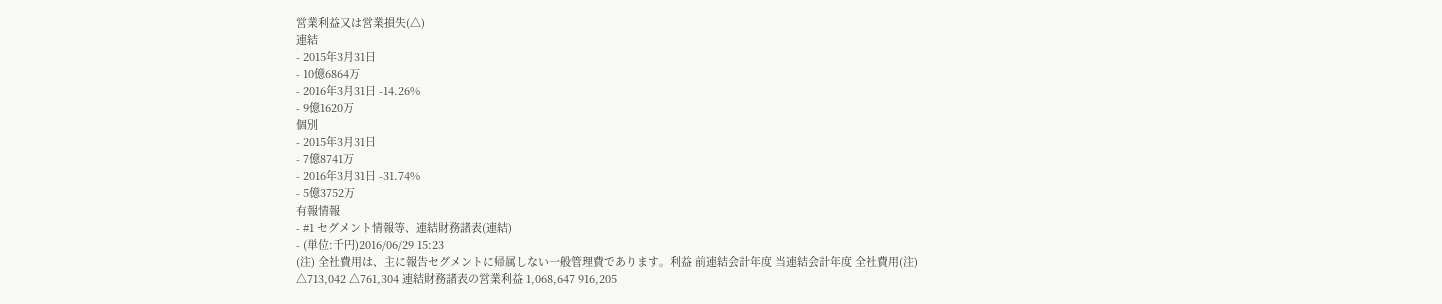営業利益又は営業損失(△)
連結
- 2015年3月31日
- 10億6864万
- 2016年3月31日 -14.26%
- 9億1620万
個別
- 2015年3月31日
- 7億8741万
- 2016年3月31日 -31.74%
- 5億3752万
有報情報
- #1 セグメント情報等、連結財務諸表(連結)
- (単位:千円)2016/06/29 15:23
(注) 全社費用は、主に報告セグメントに帰属しない一般管理費であります。利益 前連結会計年度 当連結会計年度 全社費用(注) △713,042 △761,304 連結財務諸表の営業利益 1,068,647 916,205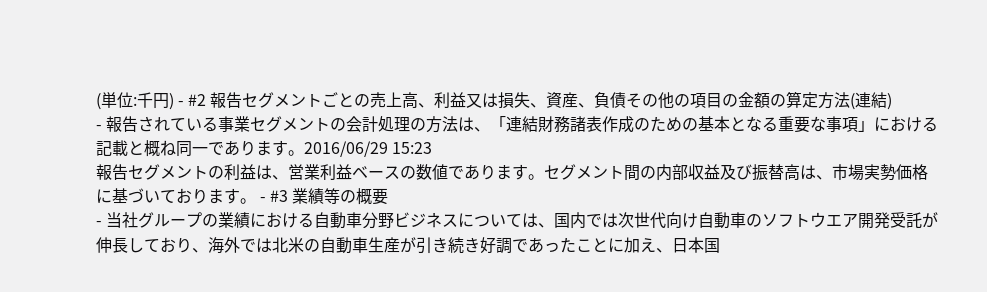(単位:千円) - #2 報告セグメントごとの売上高、利益又は損失、資産、負債その他の項目の金額の算定方法(連結)
- 報告されている事業セグメントの会計処理の方法は、「連結財務諸表作成のための基本となる重要な事項」における記載と概ね同一であります。2016/06/29 15:23
報告セグメントの利益は、営業利益ベースの数値であります。セグメント間の内部収益及び振替高は、市場実勢価格に基づいております。 - #3 業績等の概要
- 当社グループの業績における自動車分野ビジネスについては、国内では次世代向け自動車のソフトウエア開発受託が伸長しており、海外では北米の自動車生産が引き続き好調であったことに加え、日本国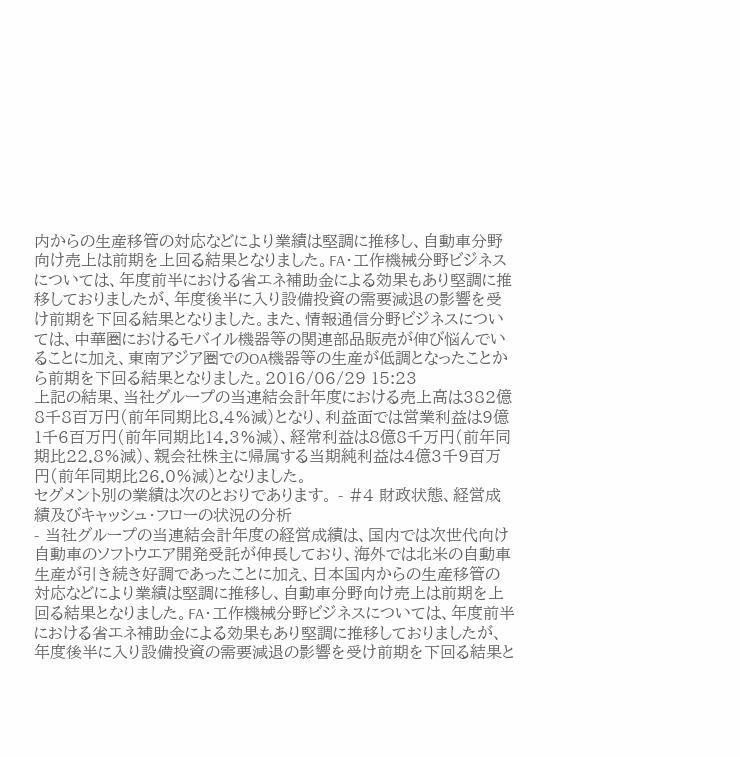内からの生産移管の対応などにより業績は堅調に推移し、自動車分野向け売上は前期を上回る結果となりました。FA・工作機械分野ビジネスについては、年度前半における省エネ補助金による効果もあり堅調に推移しておりましたが、年度後半に入り設備投資の需要減退の影響を受け前期を下回る結果となりました。また、情報通信分野ビジネスについては、中華圏におけるモバイル機器等の関連部品販売が伸び悩んでいることに加え、東南アジア圏でのOA機器等の生産が低調となったことから前期を下回る結果となりました。2016/06/29 15:23
上記の結果、当社グループの当連結会計年度における売上高は382億8千8百万円(前年同期比8.4%減)となり、利益面では営業利益は9億1千6百万円(前年同期比14.3%減)、経常利益は8億8千万円(前年同期比22.8%減)、親会社株主に帰属する当期純利益は4億3千9百万円(前年同期比26.0%減)となりました。
セグメント別の業績は次のとおりであります。 - #4 財政状態、経営成績及びキャッシュ・フローの状況の分析
- 当社グループの当連結会計年度の経営成績は、国内では次世代向け自動車のソフトウエア開発受託が伸長しており、海外では北米の自動車生産が引き続き好調であったことに加え、日本国内からの生産移管の対応などにより業績は堅調に推移し、自動車分野向け売上は前期を上回る結果となりました。FA・工作機械分野ビジネスについては、年度前半における省エネ補助金による効果もあり堅調に推移しておりましたが、年度後半に入り設備投資の需要減退の影響を受け前期を下回る結果と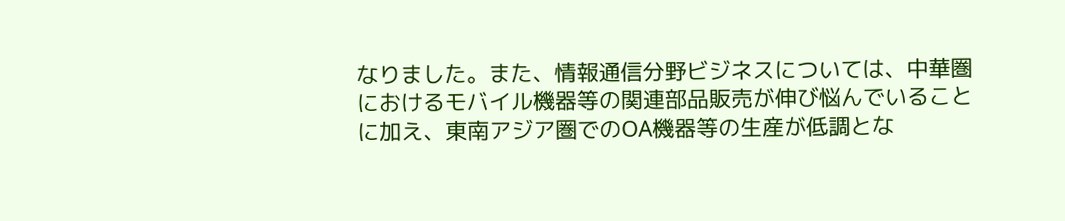なりました。また、情報通信分野ビジネスについては、中華圏におけるモバイル機器等の関連部品販売が伸び悩んでいることに加え、東南アジア圏でのOA機器等の生産が低調とな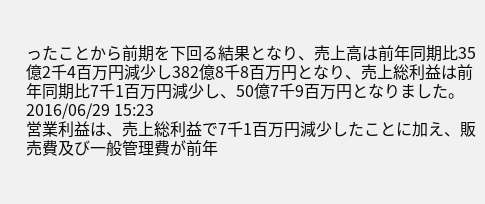ったことから前期を下回る結果となり、売上高は前年同期比35億2千4百万円減少し382億8千8百万円となり、売上総利益は前年同期比7千1百万円減少し、50億7千9百万円となりました。2016/06/29 15:23
営業利益は、売上総利益で7千1百万円減少したことに加え、販売費及び一般管理費が前年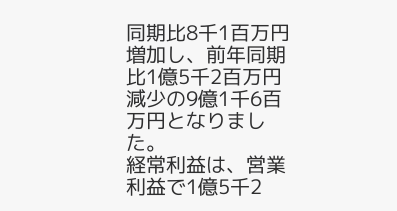同期比8千1百万円増加し、前年同期比1億5千2百万円減少の9億1千6百万円となりました。
経常利益は、営業利益で1億5千2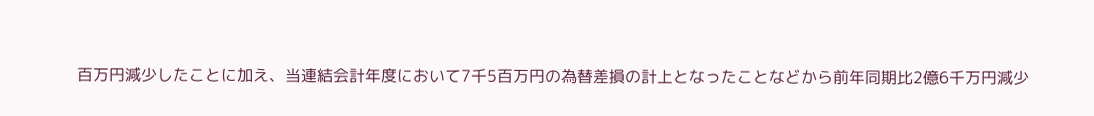百万円減少したことに加え、当連結会計年度において7千5百万円の為替差損の計上となったことなどから前年同期比2億6千万円減少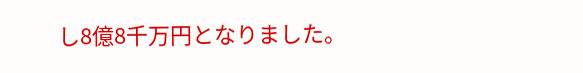し8億8千万円となりました。